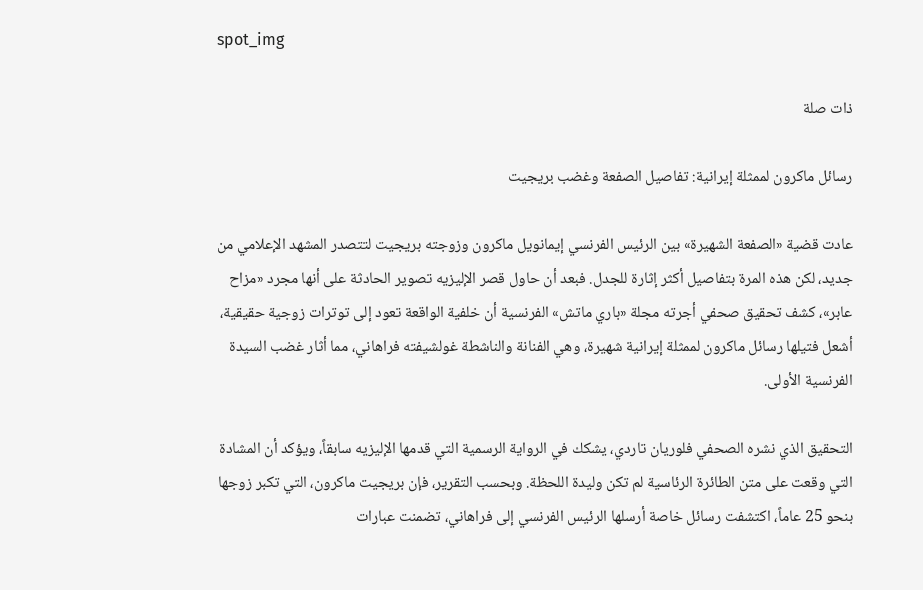spot_img

ذات صلة

رسائل ماكرون لممثلة إيرانية: تفاصيل الصفعة وغضب بريجيت

عادت قضية «الصفعة الشهيرة» بين الرئيس الفرنسي إيمانويل ماكرون وزوجته بريجيت لتتصدر المشهد الإعلامي من جديد، لكن هذه المرة بتفاصيل أكثر إثارة للجدل. فبعد أن حاول قصر الإليزيه تصوير الحادثة على أنها مجرد «مزاح عابر»، كشف تحقيق صحفي أجرته مجلة «باري ماتش» الفرنسية أن خلفية الواقعة تعود إلى توترات زوجية حقيقية، أشعل فتيلها رسائل ماكرون لممثلة إيرانية شهيرة، وهي الفنانة والناشطة غولشيفته فراهاني، مما أثار غضب السيدة الفرنسية الأولى.

التحقيق الذي نشره الصحفي فلوريان تاردي، يشكك في الرواية الرسمية التي قدمها الإليزيه سابقاً، ويؤكد أن المشادة التي وقعت على متن الطائرة الرئاسية لم تكن وليدة اللحظة. وبحسب التقرير، فإن بريجيت ماكرون، التي تكبر زوجها بنحو 25 عاماً، اكتشفت رسائل خاصة أرسلها الرئيس الفرنسي إلى فراهاني، تضمنت عبارات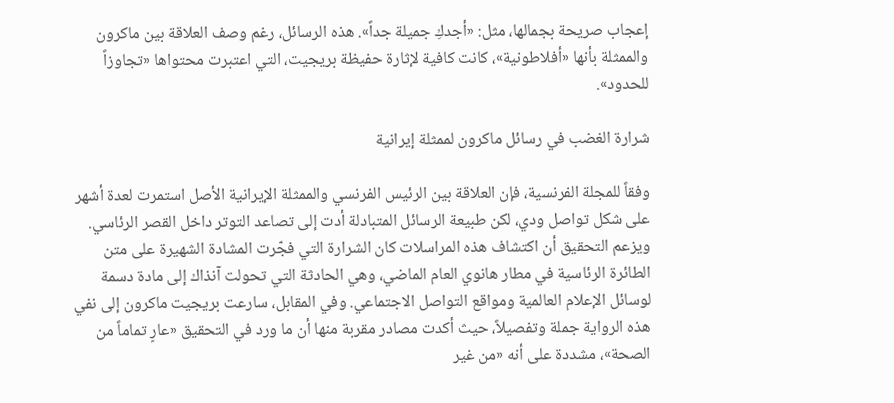إعجاب صريحة بجمالها، مثل: «أجدكِ جميلة جداً». هذه الرسائل، رغم وصف العلاقة بين ماكرون والممثلة بأنها «أفلاطونية»، كانت كافية لإثارة حفيظة بريجيت، التي اعتبرت محتواها «تجاوزاً للحدود».

شرارة الغضب في رسائل ماكرون لممثلة إيرانية

وفقاً للمجلة الفرنسية، فإن العلاقة بين الرئيس الفرنسي والممثلة الإيرانية الأصل استمرت لعدة أشهر على شكل تواصل ودي، لكن طبيعة الرسائل المتبادلة أدت إلى تصاعد التوتر داخل القصر الرئاسي. ويزعم التحقيق أن اكتشاف هذه المراسلات كان الشرارة التي فجّرت المشادة الشهيرة على متن الطائرة الرئاسية في مطار هانوي العام الماضي، وهي الحادثة التي تحولت آنذاك إلى مادة دسمة لوسائل الإعلام العالمية ومواقع التواصل الاجتماعي. وفي المقابل، سارعت بريجيت ماكرون إلى نفي هذه الرواية جملة وتفصيلاً، حيث أكدت مصادر مقربة منها أن ما ورد في التحقيق «عارٍ تماماً من الصحة»، مشددة على أنه «من غير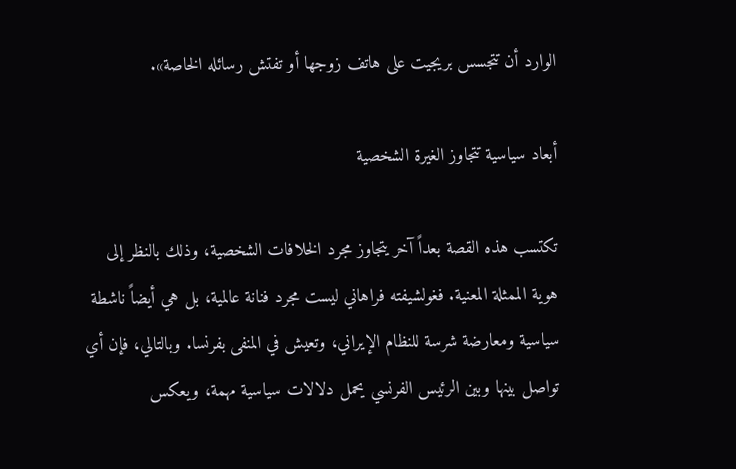الوارد أن تتجسس بريجيت على هاتف زوجها أو تفتش رسائله الخاصة».

أبعاد سياسية تتجاوز الغيرة الشخصية

تكتسب هذه القصة بعداً آخر يتجاوز مجرد الخلافات الشخصية، وذلك بالنظر إلى هوية الممثلة المعنية. فغولشيفته فراهاني ليست مجرد فنانة عالمية، بل هي أيضاً ناشطة سياسية ومعارضة شرسة للنظام الإيراني، وتعيش في المنفى بفرنسا. وبالتالي، فإن أي تواصل بينها وبين الرئيس الفرنسي يحمل دلالات سياسية مهمة، ويعكس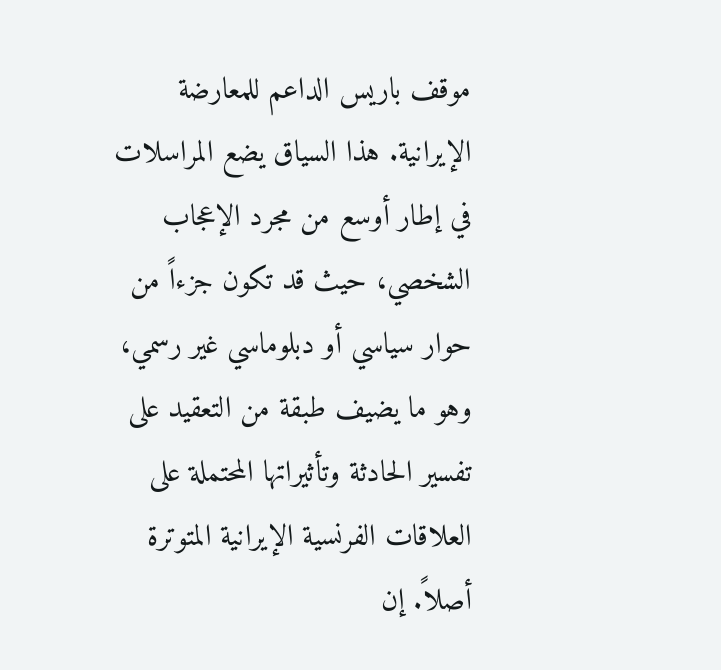موقف باريس الداعم للمعارضة الإيرانية. هذا السياق يضع المراسلات في إطار أوسع من مجرد الإعجاب الشخصي، حيث قد تكون جزءاً من حوار سياسي أو دبلوماسي غير رسمي، وهو ما يضيف طبقة من التعقيد على تفسير الحادثة وتأثيراتها المحتملة على العلاقات الفرنسية الإيرانية المتوترة أصلاً. إن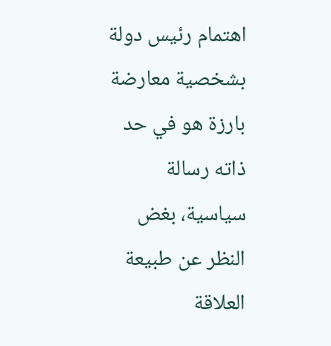اهتمام رئيس دولة بشخصية معارضة بارزة هو في حد ذاته رسالة سياسية، بغض النظر عن طبيعة العلاقة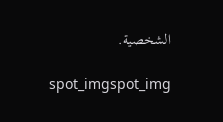الشخصية.

spot_imgspot_img